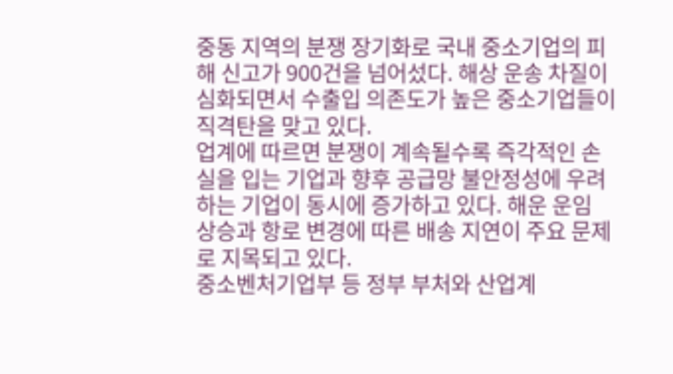중동 지역의 분쟁 장기화로 국내 중소기업의 피해 신고가 900건을 넘어섰다. 해상 운송 차질이 심화되면서 수출입 의존도가 높은 중소기업들이 직격탄을 맞고 있다.
업계에 따르면 분쟁이 계속될수록 즉각적인 손실을 입는 기업과 향후 공급망 불안정성에 우려하는 기업이 동시에 증가하고 있다. 해운 운임 상승과 항로 변경에 따른 배송 지연이 주요 문제로 지목되고 있다.
중소벤처기업부 등 정부 부처와 산업계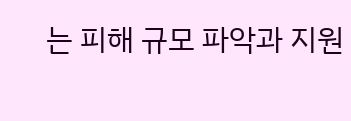는 피해 규모 파악과 지원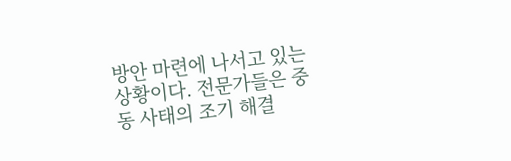방안 마련에 나서고 있는 상황이다. 전문가들은 중동 사태의 조기 해결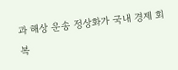과 해상 운송 정상화가 국내 경제 회복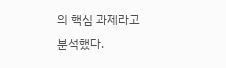의 핵심 과제라고 분석했다.